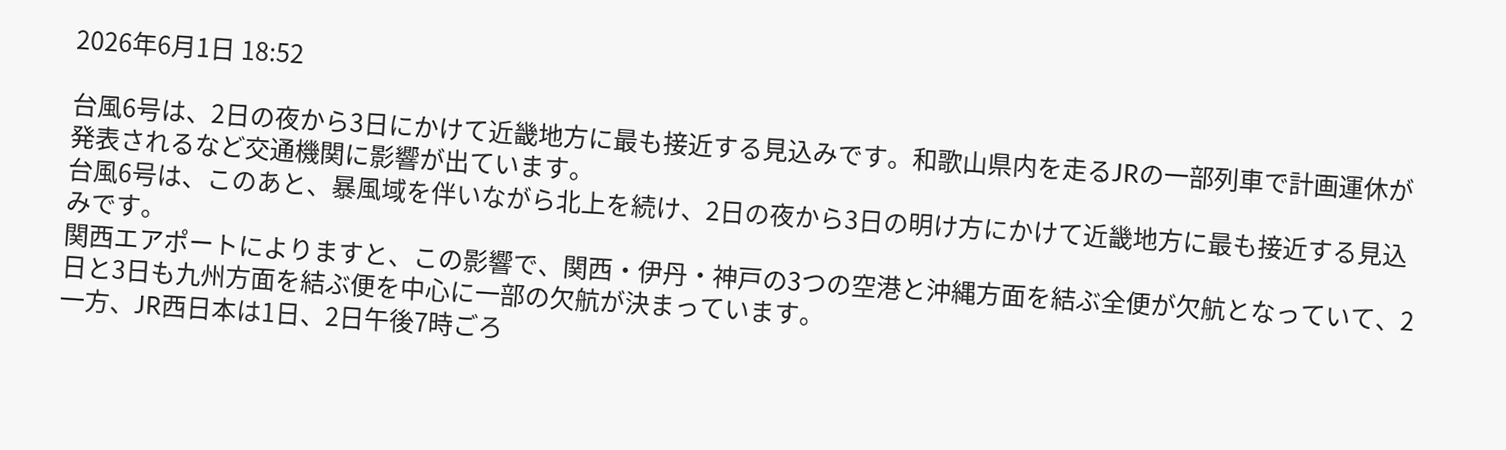2026年6月1日 18:52

台風6号は、2日の夜から3日にかけて近畿地方に最も接近する見込みです。和歌山県内を走るJRの一部列車で計画運休が発表されるなど交通機関に影響が出ています。
台風6号は、このあと、暴風域を伴いながら北上を続け、2日の夜から3日の明け方にかけて近畿地方に最も接近する見込みです。
関西エアポートによりますと、この影響で、関西・伊丹・神戸の3つの空港と沖縄方面を結ぶ全便が欠航となっていて、2日と3日も九州方面を結ぶ便を中心に一部の欠航が決まっています。
一方、JR西日本は1日、2日午後7時ごろ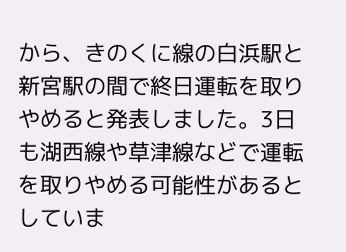から、きのくに線の白浜駅と新宮駅の間で終日運転を取りやめると発表しました。3日も湖西線や草津線などで運転を取りやめる可能性があるとしていま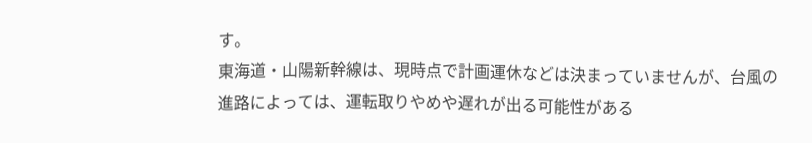す。
東海道・山陽新幹線は、現時点で計画運休などは決まっていませんが、台風の進路によっては、運転取りやめや遅れが出る可能性がある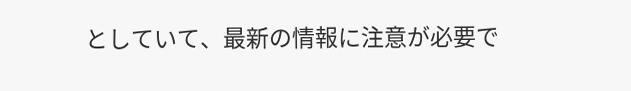としていて、最新の情報に注意が必要で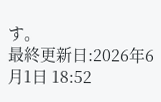す。
最終更新日:2026年6月1日 18:52